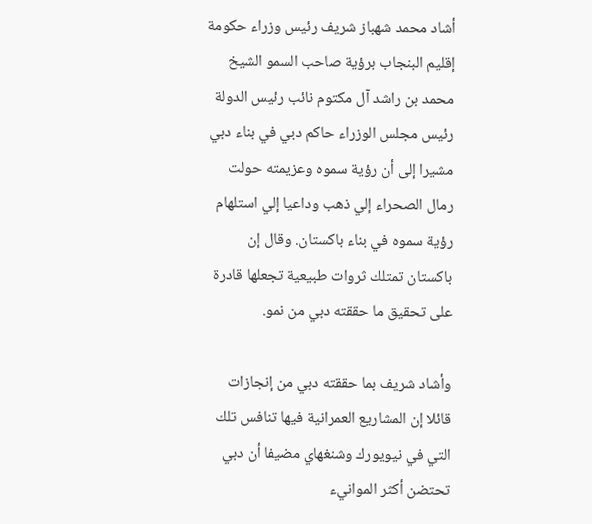أشاد محمد شهباز شريف رئيس وزراء حكومة إقليم البنجاب برؤية صاحب السمو الشيخ محمد بن راشد آل مكتوم نائب رئيس الدولة رئيس مجلس الوزراء حاكم دبي في بناء دبي مشيرا إلى أن رؤية سموه وعزيمته حولت رمال الصحراء إلي ذهب وداعيا إلي استلهام رؤية سموه في بناء باكستان. وقال إن باكستان تمتلك ثروات طبيعية تجعلها قادرة على تحقيق ما حققته دبي من نمو.

وأشاد شريف بما حققته دبي من إنجازات قائلا إن المشاريع العمرانية فيها تنافس تلك التي في نيويورك وشنغهاي مضيفا أن دبي تحتضن أكثر الموانيء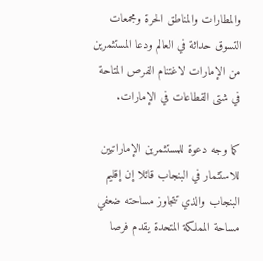والمطارات والمناطق الحرة ومجمعات التسوق حداثة في العالم ودعا المستثمرين من الإمارات لاغتنام الفرص المتاحة في شتى القطاعات في الإمارات.

كما وجه دعوة للمستثمرين الإماراتيين للاستثمار في البنجاب قائلا إن إقليم البنجاب والذي تتجاوز مساحته ضعفي مساحة المملكة المتحدة يقدم فرصا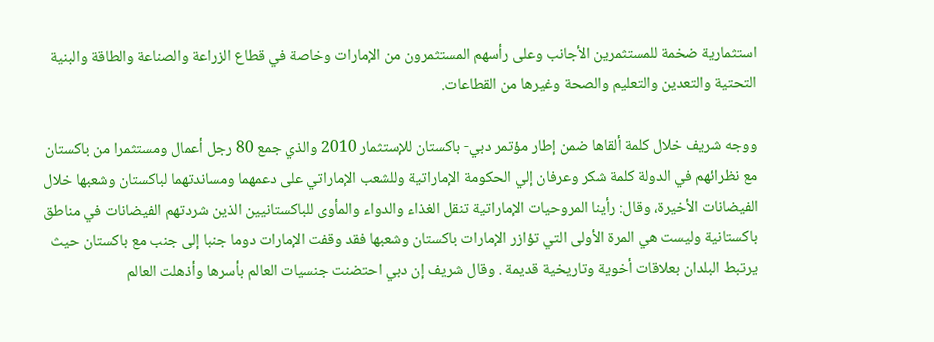استثمارية ضخمة للمستثمرين الأجانب وعلى رأسهم المستثمرون من الإمارات وخاصة في قطاع الزراعة والصناعة والطاقة والبنية التحتية والتعدين والتعليم والصحة وغيرها من القطاعات.

ووجه شريف خلال كلمة ألقاها ضمن إطار مؤتمر دبي- باكستان للإستثمار 2010 والذي جمع 80 رجل أعمال ومستثمرا من باكستان مع نظرائهم في الدولة كلمة شكر وعرفان إلي الحكومة الإماراتية وللشعب الإماراتي على دعمهما ومساندتهما لباكستان وشعبها خلال الفيضانات الأخيرة، وقال: رأينا المروحيات الإماراتية تنقل الغذاء والدواء والمأوى للباكستانيين الذين شردتهم الفيضانات في مناطق باكستانية وليست هي المرة الأولى التي تؤازر الإمارات باكستان وشعبها فقد وقفت الإمارات دوما جنبا إلى جنب مع باكستان حيث يرتبط البلدان بعلاقات أخوية وتاريخية قديمة . وقال شريف إن دبي احتضنت جنسيات العالم بأسرها وأذهلت العالم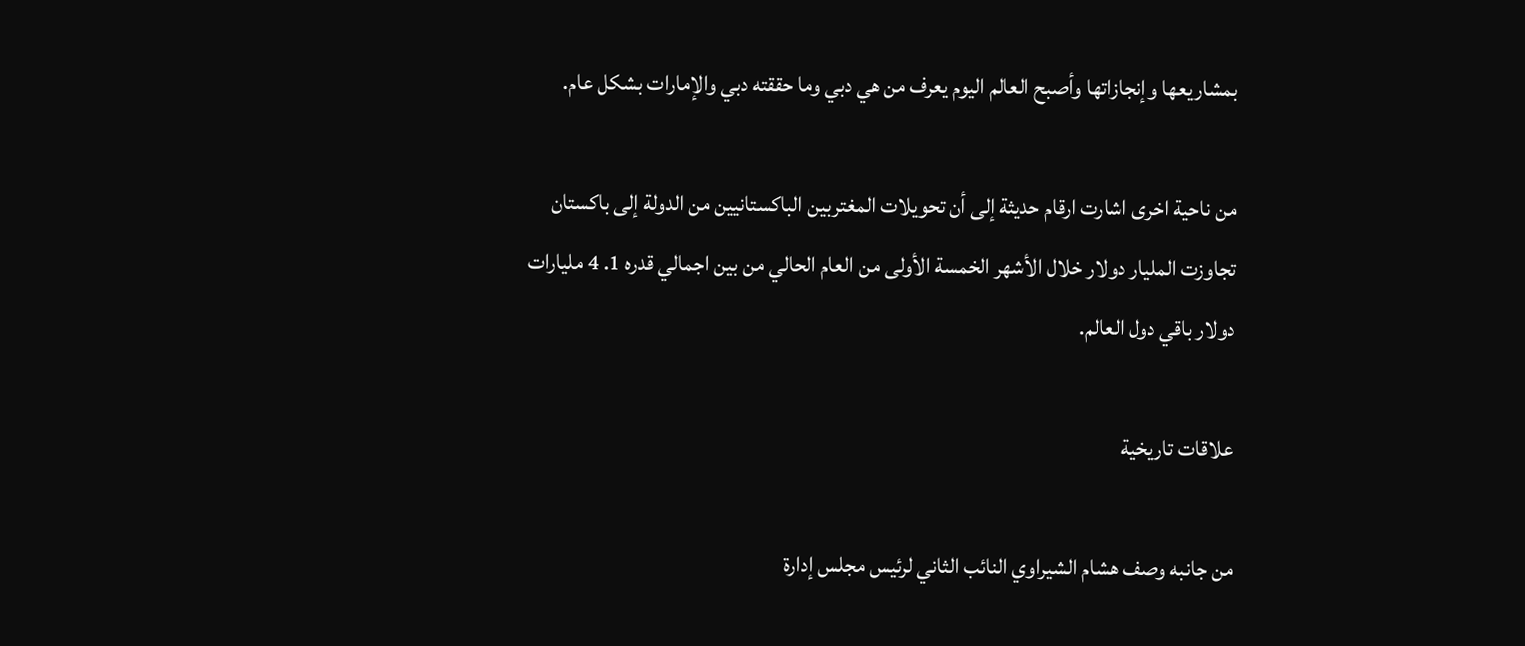بمشاريعها وإنجازاتها وأصبح العالم اليوم يعرف من هي دبي وما حققته دبي والإمارات بشكل عام.

من ناحية اخرى اشارت ارقام حديثة إلى أن تحويلات المغتربين الباكستانيين من الدولة إلى باكستان تجاوزت المليار دولار خلال الأشهر الخمسة الأولى من العام الحالي من بين اجمالي قدره 1. 4 مليارات دولار باقي دول العالم.

علاقات تاريخية

من جانبه وصف هشام الشيراوي النائب الثاني لرئيس مجلس إدارة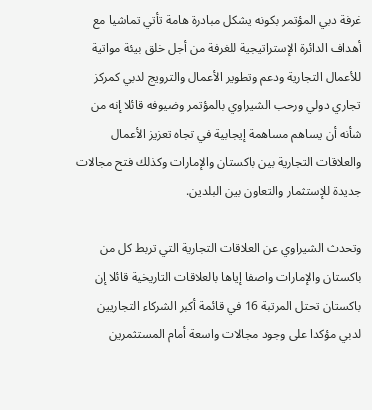غرفة دبي المؤتمر بكونه يشكل مبادرة هامة تأتي تماشيا مع أهداف الدائرة الإستراتيجية للغرفة من أجل خلق بيئة مواتية للأعمال التجارية ودعم وتطوير الأعمال والترويج لدبي كمركز تجاري دولي ورحب الشيراوي بالمؤتمر وضيوفه قائلا إنه من شأنه أن يساهم مساهمة إيجابية في تجاه تعزيز الأعمال والعلاقات التجارية بين باكستان والإمارات وكذلك فتح مجالات جديدة للإستثمار والتعاون بين البلدين.

وتحدث الشيراوي عن العلاقات التجارية التي تربط كل من باكستان والإمارات واصفا إياها بالعلاقات التاريخية قائلا إن باكستان تحتل المرتبة 16 في قائمة أكبر الشركاء التجاريين لدبي مؤكدا على وجود مجالات واسعة أمام المستثمرين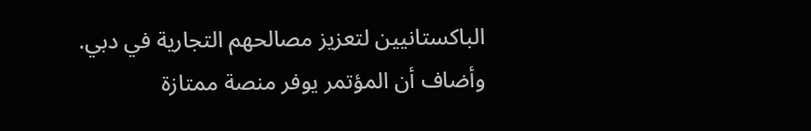الباكستانيين لتعزيز مصالحهم التجارية في دبي. وأضاف أن المؤتمر يوفر منصة ممتازة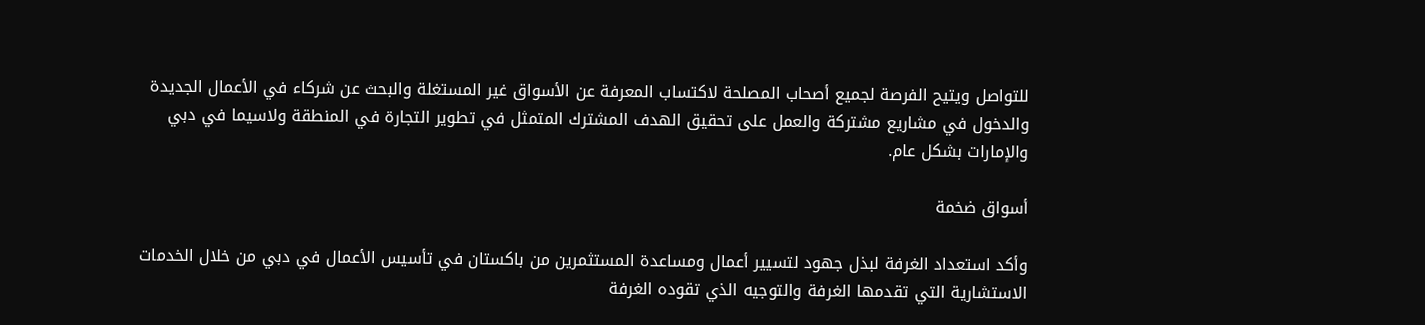للتواصل ويتيح الفرصة لجميع أصحاب المصلحة لاكتساب المعرفة عن الأسواق غير المستغلة والبحث عن شركاء في الأعمال الجديدة والدخول في مشاريع مشتركة والعمل على تحقيق الهدف المشترك المتمثل في تطوير التجارة في المنطقة ولاسيما في دبي والإمارات بشكل عام.

أسواق ضخمة

وأكد استعداد الغرفة لبذل جهود لتسيير أعمال ومساعدة المستثمرين من باكستان في تأسيس الأعمال في دبي من خلال الخدمات الاستشارية التي تقدمها الغرفة والتوجيه الذي تقوده الغرفة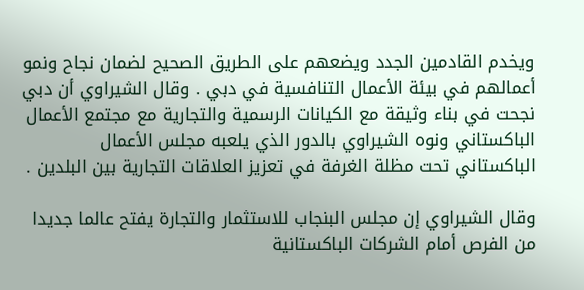ويخدم القادمين الجدد ويضعهم على الطريق الصحيح لضمان نجاح ونمو أعمالهم في بيئة الأعمال التنافسية في دبي . وقال الشيراوي أن دبي نجحت في بناء وثيقة مع الكيانات الرسمية والتجارية مع مجتمع الأعمال الباكستاني ونوه الشيراوي بالدور الذي يلعبه مجلس الأعمال الباكستاني تحت مظلة الغرفة في تعزيز العلاقات التجارية بين البلدين .

وقال الشيراوي إن مجلس البنجاب للاستثمار والتجارة يفتح عالما جديدا من الفرص أمام الشركات الباكستانية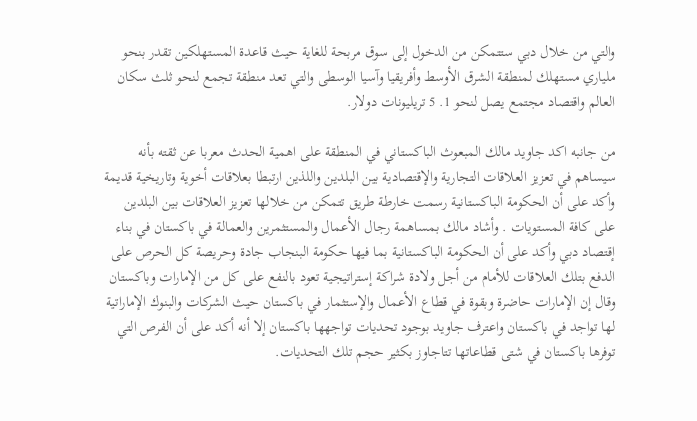والتي من خلال دبي ستتمكن من الدخول إلى سوق مربحة للغاية حيث قاعدة المستهلكين تقدر بنحو ملياري مستهلك لمنطقة الشرق الأوسط وأفريقيا وآسيا الوسطى والتي تعد منطقة تجمع لنحو ثلث سكان العالم واقتصاد مجتمع يصل لنحو 1. 5 تريليونات دولار.

من جانبه اكد جاويد مالك المبعوث الباكستاني في المنطقة على اهمية الحدث معربا عن ثقته بأنه سيساهم في تعزيز العلاقات التجارية والإقتصادية بين البلدين واللذين ارتبطا بعلاقات أخوية وتاريخية قديمة وأكد على أن الحكومة الباكستانية رسمت خارطة طريق تتمكن من خلالها تعزيز العلاقات بين البلدين على كافة المستويات . وأشاد مالك بمساهمة رجال الأعمال والمستثمرين والعمالة في باكستان في بناء إقتصاد دبي وأكد على أن الحكومة الباكستانية بما فيها حكومة البنجاب جادة وحريصة كل الحرص على الدفع بتلك العلاقات للأمام من أجل ولادة شراكة إستراتيجية تعود بالنفع على كل من الإمارات وباكستان وقال إن الإمارات حاضرة وبقوة في قطاع الأعمال والإستثمار في باكستان حيث الشركات والبنوك الإماراتية لها تواجد في باكستان واعترف جاويد بوجود تحديات تواجهها باكستان إلا أنه أكد على أن الفرص التي توفرها باكستان في شتى قطاعاتها تتاجاوز بكثير حجم تلك التحديات.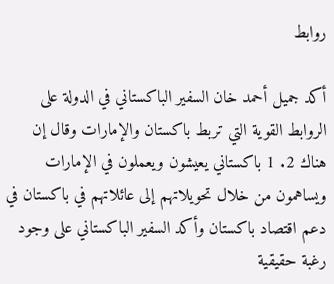روابط

أكد جميل أحمد خان السفير الباكستاني في الدولة على الروابط القوية التي تربط باكستان والإمارات وقال إن هناك 2. 1 باكستاني يعيشون ويعملون في الإمارات ويساهمون من خلال تحويلاتهم إلى عائلاتهم في باكستان في دعم اقتصاد باكستان وأكد السفير الباكستاني على وجود رغبة حقيقية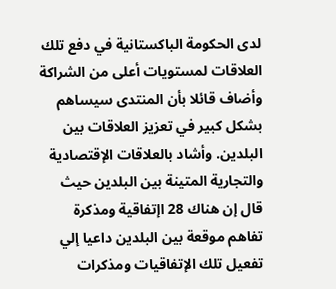لدى الحكومة الباكستانية في دفع تلك العلاقات لمستويات أعلى من الشراكة وأضاف قائلا بأن المنتدى سيساهم بشكل كبير في تعزيز العلاقات بين البلدين. وأشاد بالعلاقات الإقتصادية والتجارية المتينة بين البلدين حيث قال إن هناك 28 اإتفاقية ومذكرة تفاهم موقعة بين البلدين داعيا إلي تفعيل تلك الإتفاقيات ومذكرات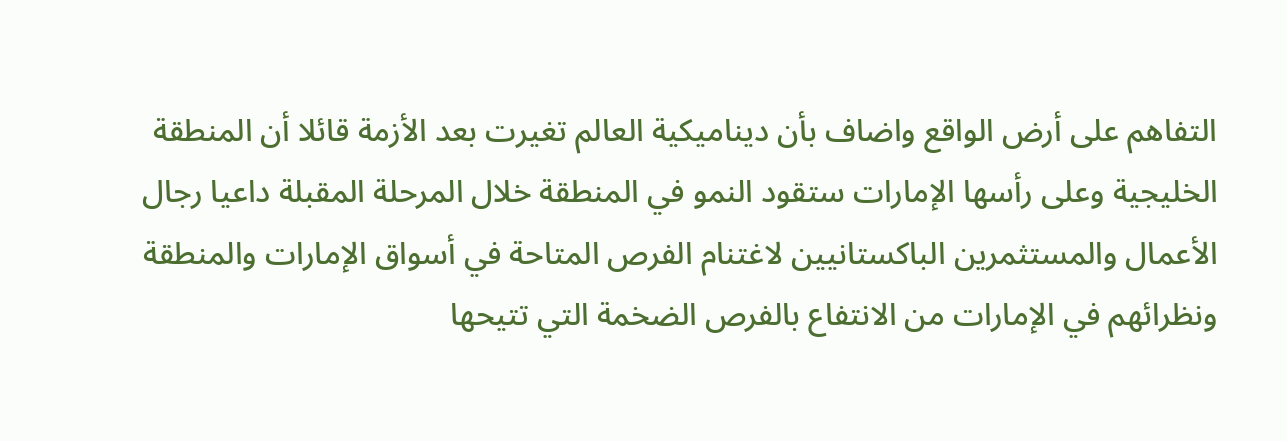التفاهم على أرض الواقع واضاف بأن ديناميكية العالم تغيرت بعد الأزمة قائلا أن المنطقة الخليجية وعلى رأسها الإمارات ستقود النمو في المنطقة خلال المرحلة المقبلة داعيا رجال الأعمال والمستثمرين الباكستانيين لاغتنام الفرص المتاحة في أسواق الإمارات والمنطقة ونظرائهم في الإمارات من الانتفاع بالفرص الضخمة التي تتيحها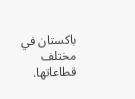باكستان في مختلف قطاعاتها.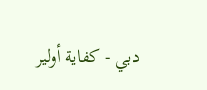دبي - كفاية أولير